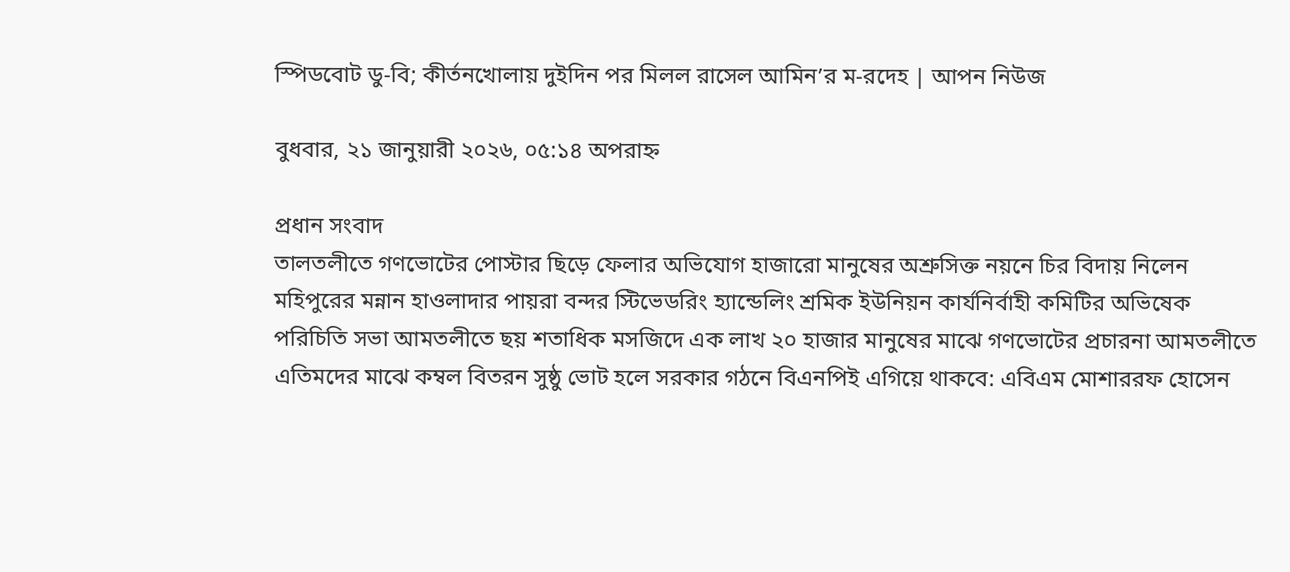স্পিডবোট ডু-বি; কীর্তনখোলায় দুইদিন পর মিলল রাসেল আমিন’র ম-রদেহ | আপন নিউজ

বুধবার, ২১ জানুয়ারী ২০২৬, ০৫:১৪ অপরাহ্ন

প্রধান সংবাদ
তালতলীতে গণভোটের পোস্টার ছিড়ে ফেলার অভিযোগ হাজারো মানুষের অশ্রুসিক্ত নয়নে চির বিদায় নিলেন মহিপুরের মন্নান হাওলাদার পায়রা বন্দর স্টিভেডরিং হ্যান্ডেলিং শ্রমিক ইউনিয়ন কার্যনির্বাহী কমিটির অভিষেক পরিচিতি সভা আমতলীতে ছয় শতাধিক মসজিদে এক লাখ ২০ হাজার মানুষের মাঝে গণভোটের প্রচারনা আমতলীতে এতিমদের মাঝে কম্বল বিতরন সুষ্ঠু ভোট হলে সরকার গঠনে বিএনপিই এগিয়ে থাকবে: এবিএম মোশাররফ হোসেন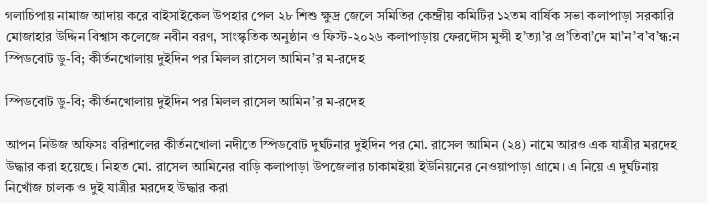গলাচিপায় নামাজ আদায় করে বাইসাইকেল উপহার পেল ২৮ শিশু ক্ষুদ্র জেলে সমিতির কেন্দ্রীয় কমিটির ১২তম বার্ষিক সভা কলাপাড়া সরকারি মোজাহার উদ্দিন বিশ্বাস কলেজে নবীন বরণ, সাংস্কৃতিক অনুষ্ঠান ও ফিস্ট-২০২৬ কলাপাড়ায় ফেরদৌস মুন্সী হ’ত্যা’র প্র’তিবা’দে মা’ন’ব’ব’ন্ধ:ন
স্পিডবোট ডু-বি; কীর্তনখোলায় দুইদিন পর মিলল রাসেল আমিন’র ম-রদেহ

স্পিডবোট ডু-বি; কীর্তনখোলায় দুইদিন পর মিলল রাসেল আমিন’র ম-রদেহ

আপন নিউজ অফিসঃ বরিশালের কীর্তনখোলা নদীতে স্পিডবোট দুর্ঘটনার দুইদিন পর মো. রাসেল আমিন (২৪) নামে আরও এক যাত্রীর মরদেহ উদ্ধার করা হয়েছে। নিহত মো. রাসেল আমিনের বাড়ি কলাপাড়া উপজেলার চাকামইয়া ইউনিয়নের নেওয়াপাড়া গ্রামে। এ নিয়ে এ দুর্ঘটনায় নিখোঁজ চালক ও দুই যাত্রীর মরদেহ উদ্ধার করা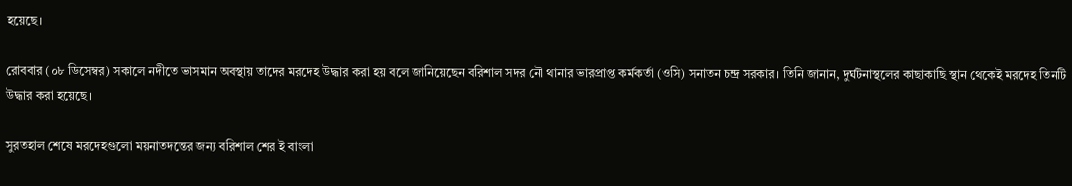হয়েছে।

রোববার (০৮ ডিসেম্বর) সকালে নদীতে ভাসমান অবস্থায় তাদের মরদেহ উদ্ধার করা হয় বলে জানিয়েছেন বরিশাল সদর নৌ থানার ভারপ্রাপ্ত কর্মকর্তা (ওসি) সনাতন চন্দ্র সরকার। তিনি জানান, দুর্ঘটনাস্থলের কাছাকাছি স্থান থেকেই মরদেহ তিনটি উদ্ধার করা হয়েছে।

সুরতহাল শেষে মরদেহগুলো ময়নাতদন্তের জন্য বরিশাল শের ই বাংলা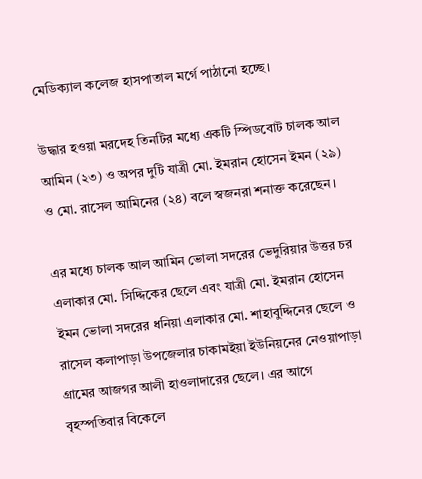মেডিক্যাল কলেজ হাসপাতাল মর্গে পাঠানো হচ্ছে।

উদ্ধার হওয়া মরদেহ তিনটির মধ্যে একটি স্পিডবোট চালক আল আমিন (২৩) ও অপর দুটি যাত্রী মো. ইমরান হোসেন ইমন (২৯) ও মো. রাসেল আমিনের (২৪) বলে স্বজনরা শনাক্ত করেছেন।

এর মধ্যে চালক আল আমিন ভোলা সদরের ভেদুরিয়ার উত্তর চর এলাকার মো. সিদ্দিকের ছেলে এবং যাত্রী মো. ইমরান হোসেন ইমন ভোলা সদরের ধনিয়া এলাকার মো. শাহাবুদ্দিনের ছেলে ও রাসেল কলাপাড়া উপজেলার চাকামইয়া ইউনিয়নের নেওয়াপাড়া গ্রামের আজগর আলী হাওলাদারের ছেলে। এর আগে বৃহস্পতিবার বিকেলে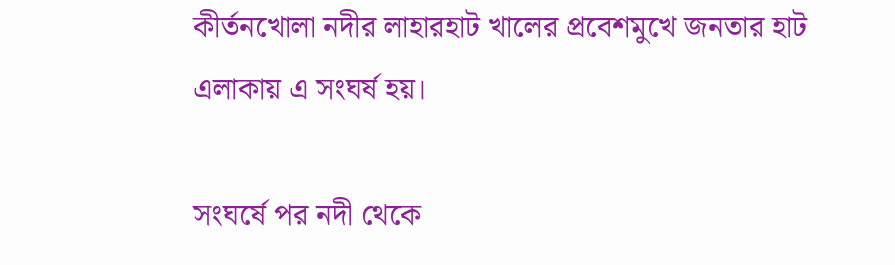কীর্তনখোলা নদীর লাহারহাট খালের প্রবেশমুখে জনতার হাট এলাকায় এ সংঘর্ষ হয়।

সংঘর্ষে পর নদী থেকে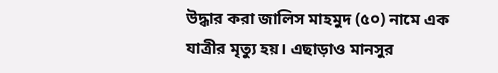উদ্ধার করা জালিস মাহমুদ (৫০) নামে এক যাত্রীর মৃত্যু হয়। এছাড়াও মানসুর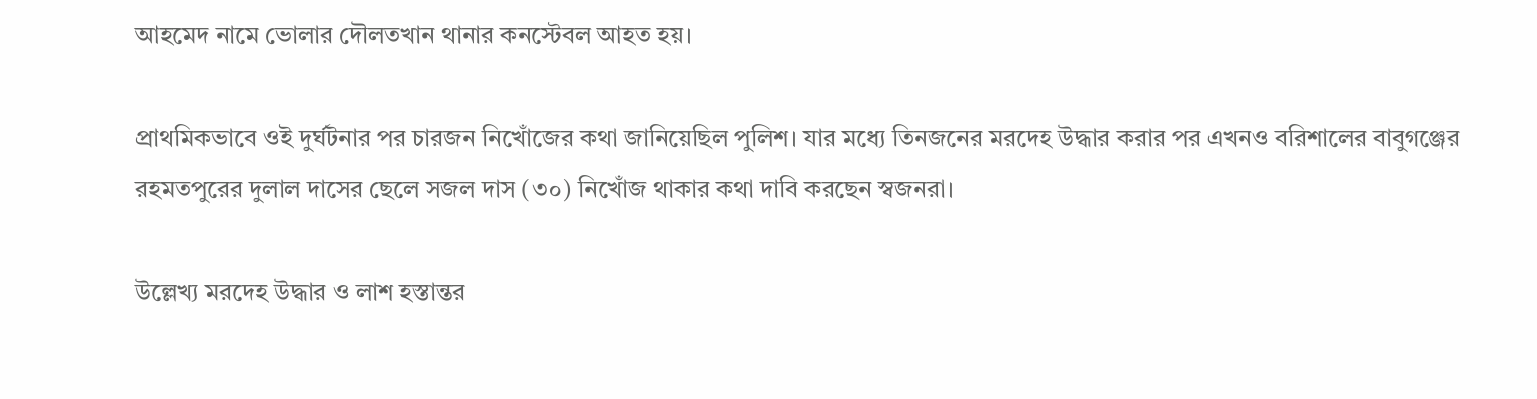আহমেদ নামে ভোলার দৌলতখান থানার কনস্টেবল আহত হয়।

প্রাথমিকভাবে ওই দুর্ঘটনার পর চারজন নিখোঁজের কথা জানিয়েছিল পুলিশ। যার মধ্যে তিনজনের মরদেহ উদ্ধার করার পর এখনও বরিশালের বাবুগঞ্জের রহমতপুরের দুলাল দাসের ছেলে সজল দাস (৩০) নিখোঁজ থাকার কথা দাবি করছেন স্বজনরা।

উল্লেখ্য মরদেহ উদ্ধার ও লাশ হস্তান্তর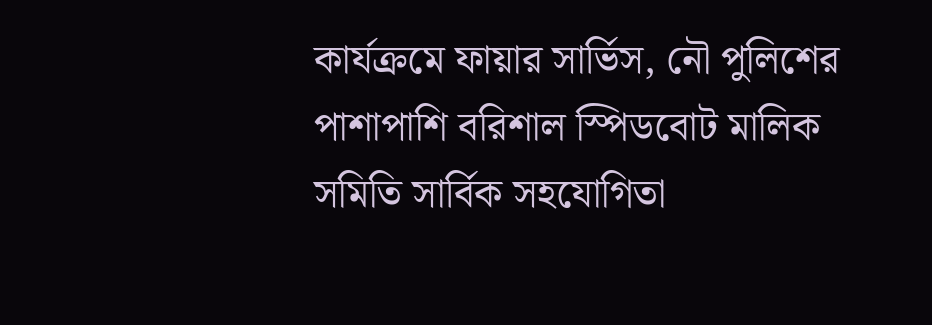কার্যক্রমে ফায়ার সার্ভিস, নৌ পুলিশের পাশাপাশি বরিশাল স্পিডবোট মালিক সমিতি সার্বিক সহযোগিতা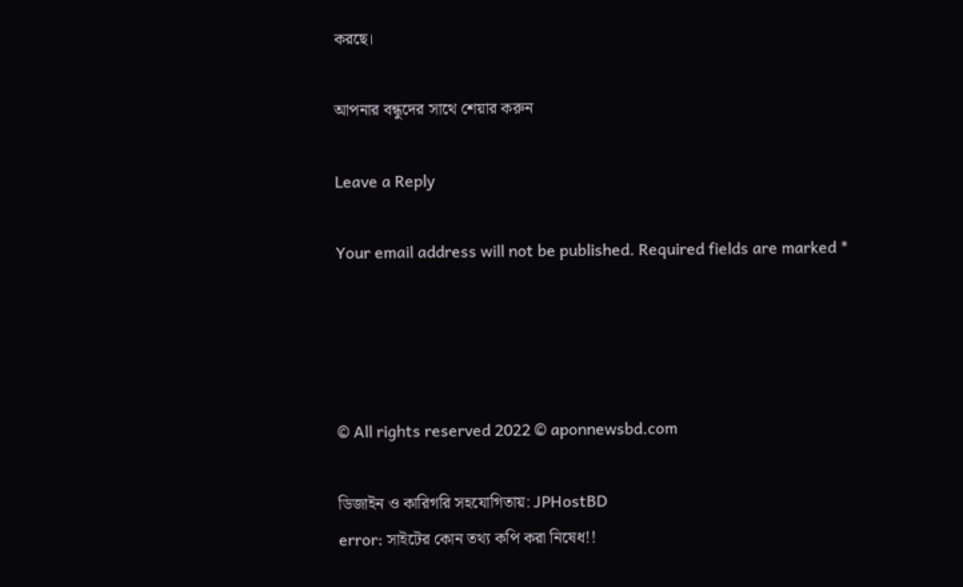করছে।

আপনার বন্ধুদের সাথে শেয়ার করুন

Leave a Reply

Your email address will not be published. Required fields are marked *




© All rights reserved 2022 © aponnewsbd.com

ডিজাইন ও কারিগরি সহযোগিতায়: JPHostBD
error: সাইটের কোন তথ্য কপি করা নিষেধ!!